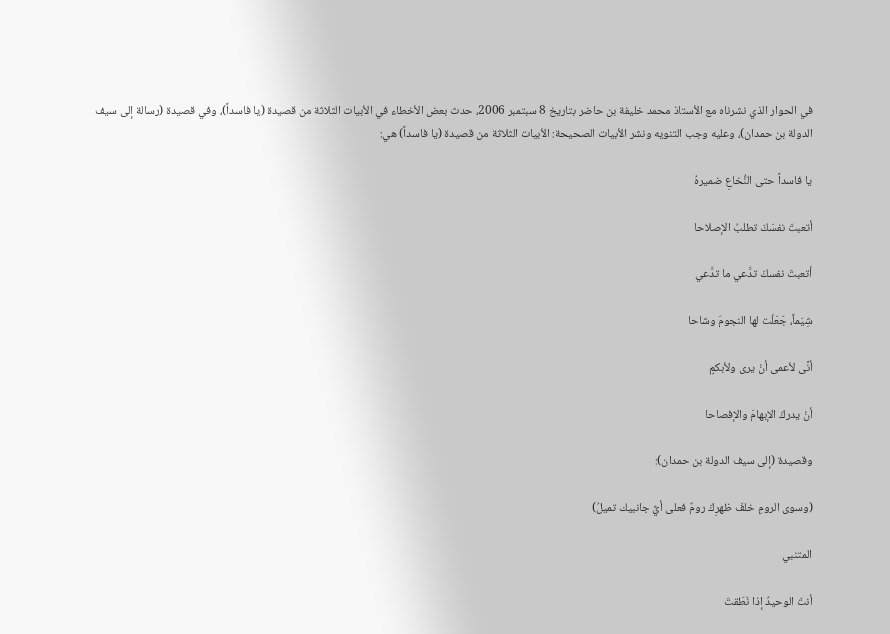في الحوار الذي نشرناه مع الأستاذ محمد خليفة بن حاضر بتاريخ 8 سبتمبر 2006، حدث بعض الأخطاء في الأبيات الثلاثة من قصيدة (يا فاسداً)، وفي قصيدة (رسالة إلى سيف الدولة بن حمدان)، وعليه وجب التنويه ونشر الأبيات الصحيحة: الأبيات الثلاثة من قصيدة (يا فاسداً) هي:

يا فاسداً حتى النُّخاعِ ضميرهُ

أتعبتَ نفسَكَ تطلبُ الإصلاحا

أتعبتَ نفسكَ تدَّعي ما تدَّعي

شِيَماً، جَعَلْت لها النجومَ وشاحا

أنَّى لأعمى أنْ يرى ولأبكمٍ

أنْ يدركَ الإبهامَ والإفصاحا

وقصيدة (إلى سيف الدولة بن حمدان):

(وسوى الرومِ خلفَ ظهرِكَ رومٌ فعلى أيِّ جانبيك تميلُ)

المتنبي

أنتَ الوحيدُ إذا نَطَقتَ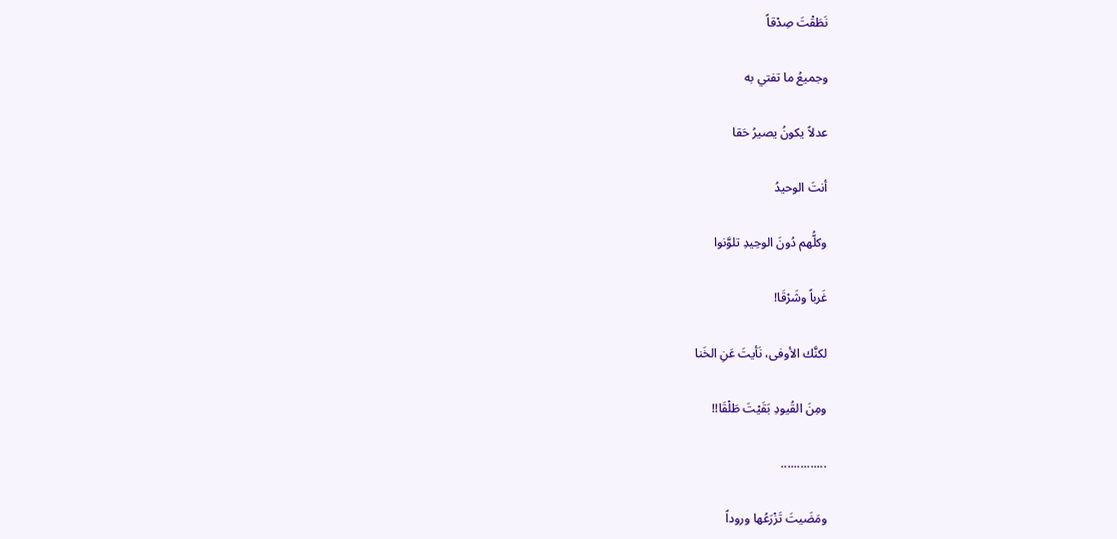نَطَقْتَ صِدْقاً

وجميعُ ما تفتي به

عدلاً يكونُ يصيرُ حَقا

أنتَ الوحيدُ

وكلُّهم دُونَ الوحِيدِ تلوَّنوا

غَرباً وشَرْقَا!

لكنَّك الأوفى، نَأيتَ عَنِ الخَنا

ومِنَ القُيودِ بَقَيْتَ طَلْقَا!!

..............

ومَضَيتَ تَزْرَعُها وروداً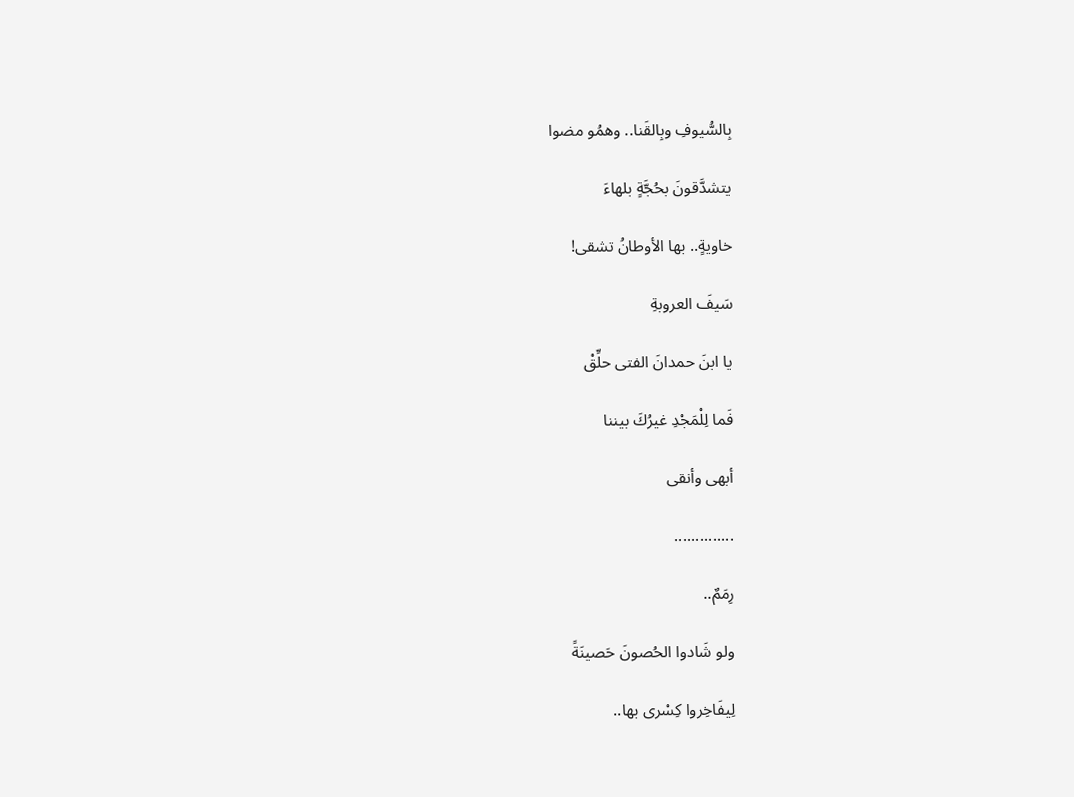بِالسُّيوفِ وبِالقَنا.. وهمُو مضوا

يتشدَّقونَ بحُجَّةٍ بلهاءَ

خاويةٍ.. بها الأوطانُ تشقى!

سَيفَ العروبةِ

يا ابنَ حمدانَ الفتى حلِّقْ

فَما لِلْمَجْدِ غيرُكَ بيننا

أبهى وأنقى

..............

رِمَمٌ..

ولو شَادوا الحُصونَ حَصينَةً

لِيفَاخِروا كِسْرى بها..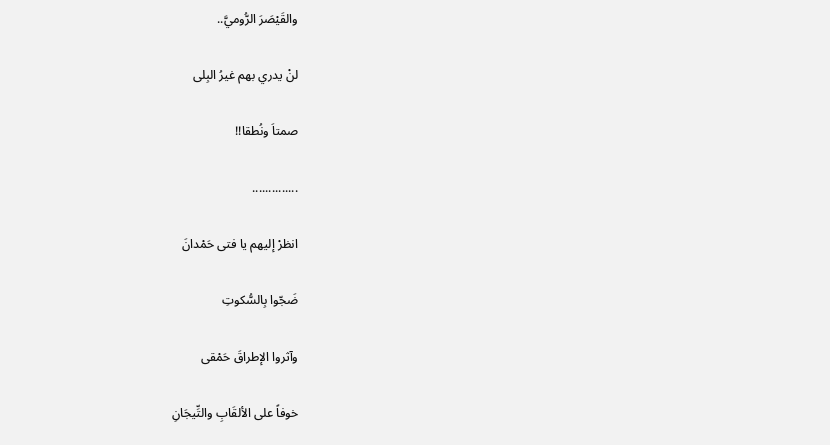والقَيْصَرَ الرُّوميَّ..

لنْ يدري بهم غيرُ البِلى

صمتاَ ونُطقا!!

..............

انظرْ إليهم يا فتى حَمْدانَ

ضَجّوا بِالسُّكوتِ

وآثروا الإطراقَ حَمْقى

خوفاً على الألقَابِ والتِّيجَانِ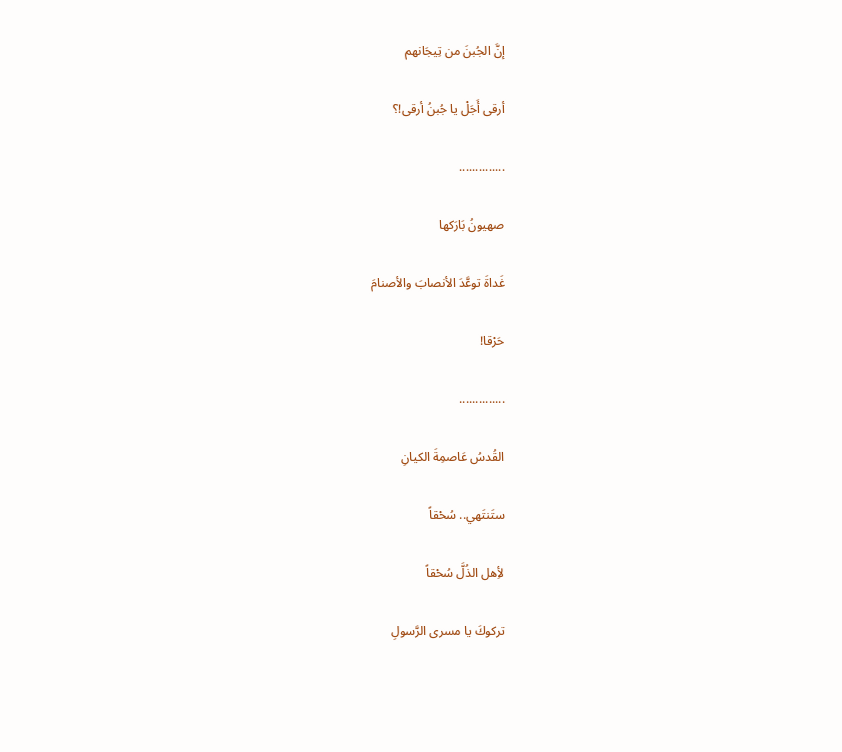إنَّ الجُبنَ من تِيجَانهم

أرقى أَجَلْ يا جُبنُ أرقى!؟

..............

صهيونُ بَارَكها

غَداةَ توعَّدَ الأنصابَ والأصنامَ

حَرْقا!

..............

القُدسُ عَاصمِةَ الكيانِ

ستَنتَهي.. سُحْقاً

لأِهل الذُلَّ سُحْقاً

تركوكَ يا مسرى الرَّسولِ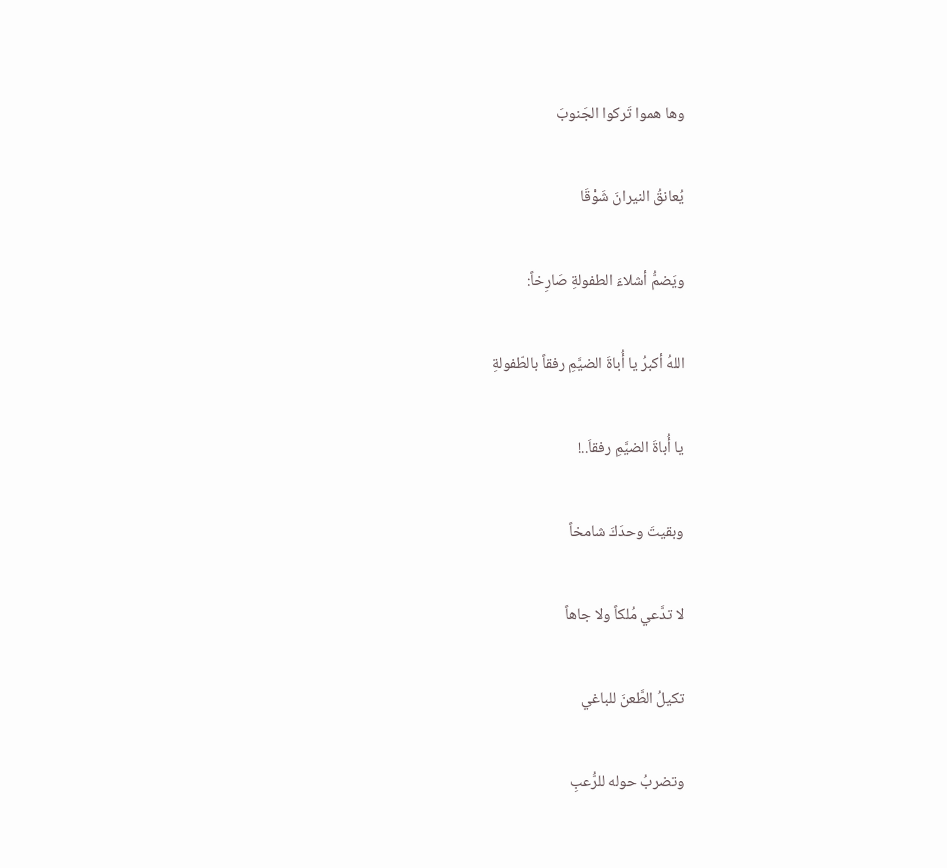وها هموا تَركوا الجَنوبَ

يُعانقُ النيرانَ شَوْقَا

ويَضمُّ أشلاءَ الطفولةِ صَارِخاً:

اللهُ أكبرُ يا أُباةَ الضيَّمِ رفقاً بالطّفولةِ

يا أُباةَ الضيَّمِ رفقاَ..!

وبقيتَ وحدَكَ شامخاً

لا تدَّعي مُلكاً ولا جاهاً

تكيلُ الطَّعنَ للباغي

وتضربُ حوله للرُّعبِ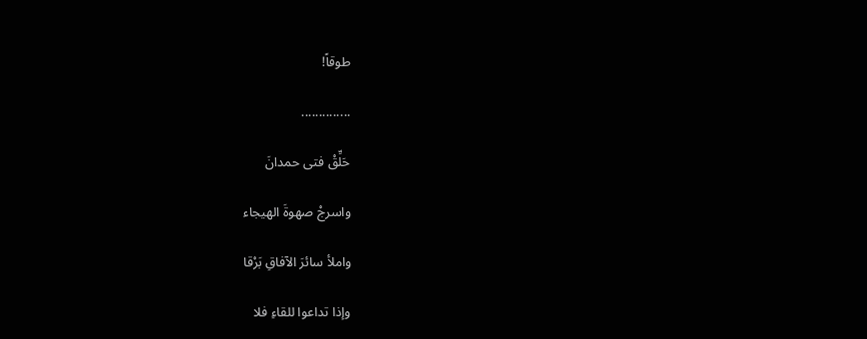طوقاً!

..............

حَلِّقْ فتى حمدانَ

واسرجْ صهوةَ الهيجاء

واملأ سائرَ الآفاقِ بَرْقا

وإذا تداعوا للقاءِ فلا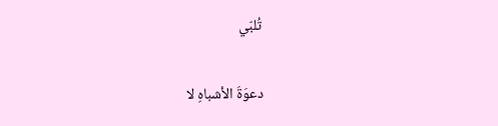تُلبّي

دعوَةَ الأشباهِ لا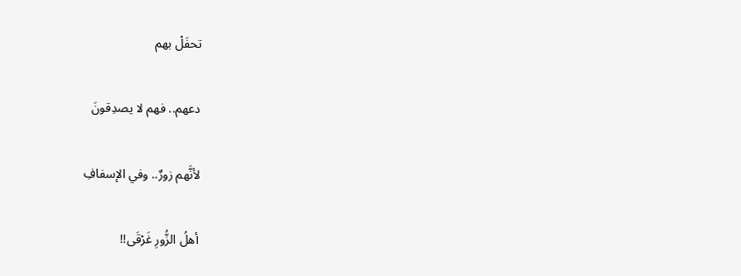تحفَلْ بهم

دعهم.. فهم لا يصدِقونَ

لأنَّهم زورٌ.. وفي الإسفافِ

أهلُ الزُّورِ غَرْقَى!!